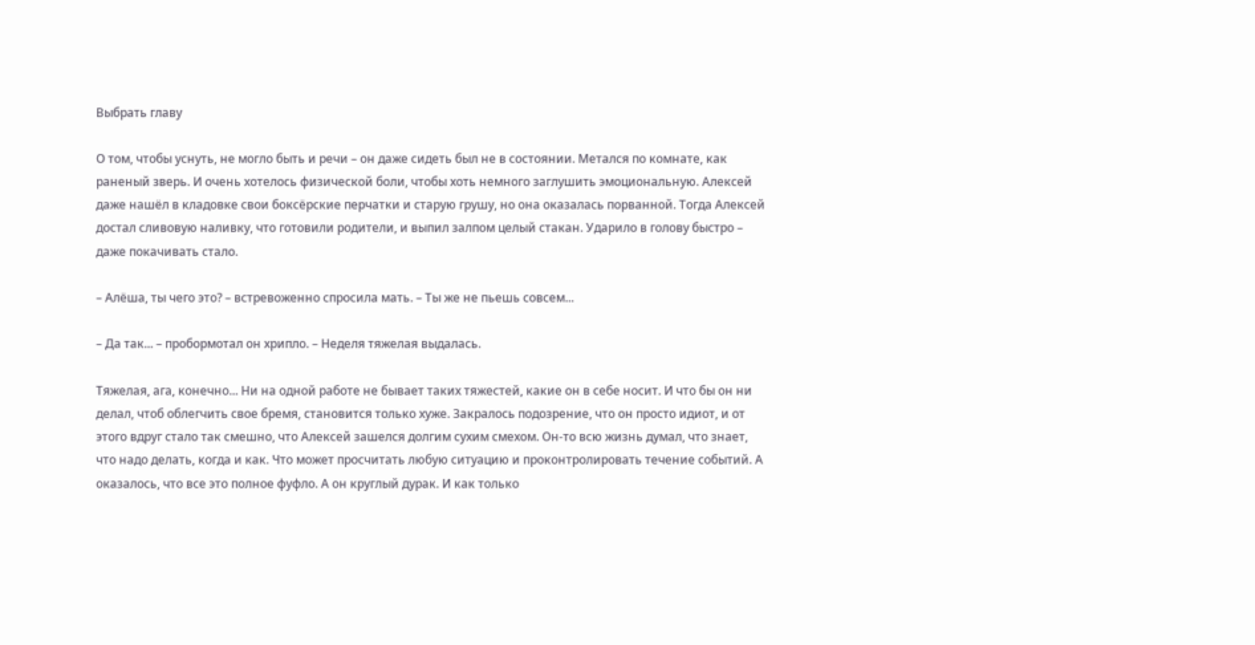Выбрать главу

О том, чтобы уснуть, не могло быть и речи – он даже сидеть был не в состоянии. Метался по комнате, как раненый зверь. И очень хотелось физической боли, чтобы хоть немного заглушить эмоциональную. Алексей даже нашёл в кладовке свои боксёрские перчатки и старую грушу, но она оказалась порванной. Тогда Алексей достал сливовую наливку, что готовили родители, и выпил залпом целый стакан. Ударило в голову быстро – даже покачивать стало.

– Алёша, ты чего это? – встревоженно спросила мать. – Ты же не пьешь совсем...

– Да так... – пробормотал он хрипло. – Неделя тяжелая выдалась.

Тяжелая, ага, конечно... Ни на одной работе не бывает таких тяжестей, какие он в себе носит. И что бы он ни делал, чтоб облегчить свое бремя, становится только хуже. Закралось подозрение, что он просто идиот, и от этого вдруг стало так смешно, что Алексей зашелся долгим сухим смехом. Он-то всю жизнь думал, что знает, что надо делать, когда и как. Что может просчитать любую ситуацию и проконтролировать течение событий. А оказалось, что все это полное фуфло. А он круглый дурак. И как только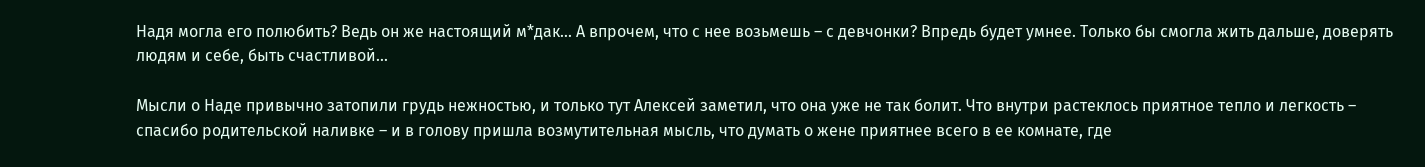Надя могла его полюбить? Ведь он же настоящий м*дак... А впрочем, что с нее возьмешь – с девчонки? Впредь будет умнее. Только бы смогла жить дальше, доверять людям и себе, быть счастливой...

Мысли о Наде привычно затопили грудь нежностью, и только тут Алексей заметил, что она уже не так болит. Что внутри растеклось приятное тепло и легкость – спасибо родительской наливке – и в голову пришла возмутительная мысль, что думать о жене приятнее всего в ее комнате, где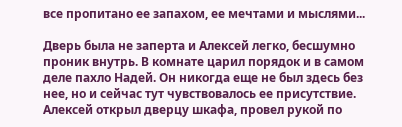все пропитано ее запахом, ее мечтами и мыслями...

Дверь была не заперта и Алексей легко, бесшумно проник внутрь. В комнате царил порядок и в самом деле пахло Надей. Он никогда еще не был здесь без нее, но и сейчас тут чувствовалось ее присутствие. Алексей открыл дверцу шкафа, провел рукой по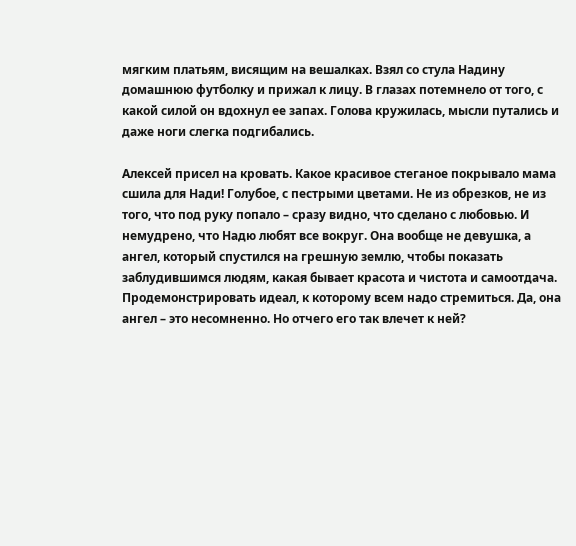мягким платьям, висящим на вешалках. Взял со стула Надину домашнюю футболку и прижал к лицу. В глазах потемнело от того, с какой силой он вдохнул ее запах. Голова кружилась, мысли путались и даже ноги слегка подгибались.

Алексей присел на кровать. Какое красивое стеганое покрывало мама сшила для Нади! Голубое, с пестрыми цветами. Не из обрезков, не из того, что под руку попало – сразу видно, что сделано с любовью. И немудрено, что Надю любят все вокруг. Она вообще не девушка, а ангел, который спустился на грешную землю, чтобы показать заблудившимся людям, какая бывает красота и чистота и самоотдача. Продемонстрировать идеал, к которому всем надо стремиться. Да, она ангел – это несомненно. Но отчего его так влечет к ней?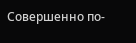Совершенно по-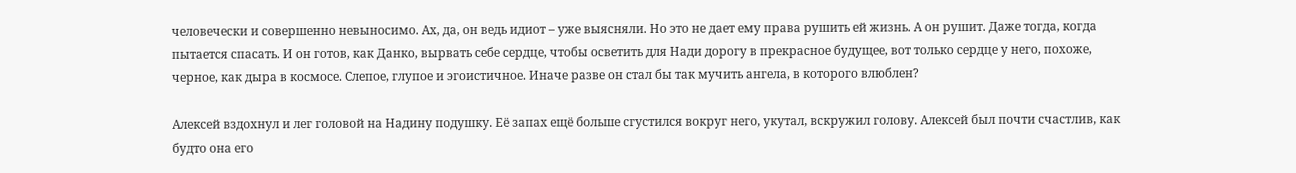человечески и совершенно невыносимо. Ах, да, он ведь идиот – уже выясняли. Но это не дает ему права рушить ей жизнь. А он рушит. Даже тогда, когда пытается спасать. И он готов, как Данко, вырвать себе сердце, чтобы осветить для Нади дорогу в прекрасное будущее, вот только сердце у него, похоже, черное, как дыра в космосе. Слепое, глупое и эгоистичное. Иначе разве он стал бы так мучить ангела, в которого влюблен?

Алексей вздохнул и лег головой на Надину подушку. Её запах ещё больше сгустился вокруг него, укутал, вскружил голову. Алексей был почти счастлив, как будто она его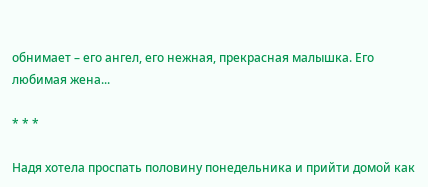обнимает – его ангел, его нежная, прекрасная малышка. Его любимая жена...

* * *

Надя хотела проспать половину понедельника и прийти домой как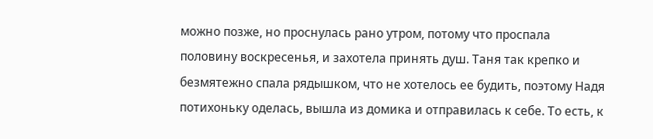можно позже, но проснулась рано утром, потому что проспала половину воскресенья, и захотела принять душ. Таня так крепко и безмятежно спала рядышком, что не хотелось ее будить, поэтому Надя потихоньку оделась, вышла из домика и отправилась к себе. То есть, к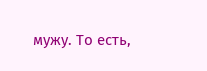мужу. То есть,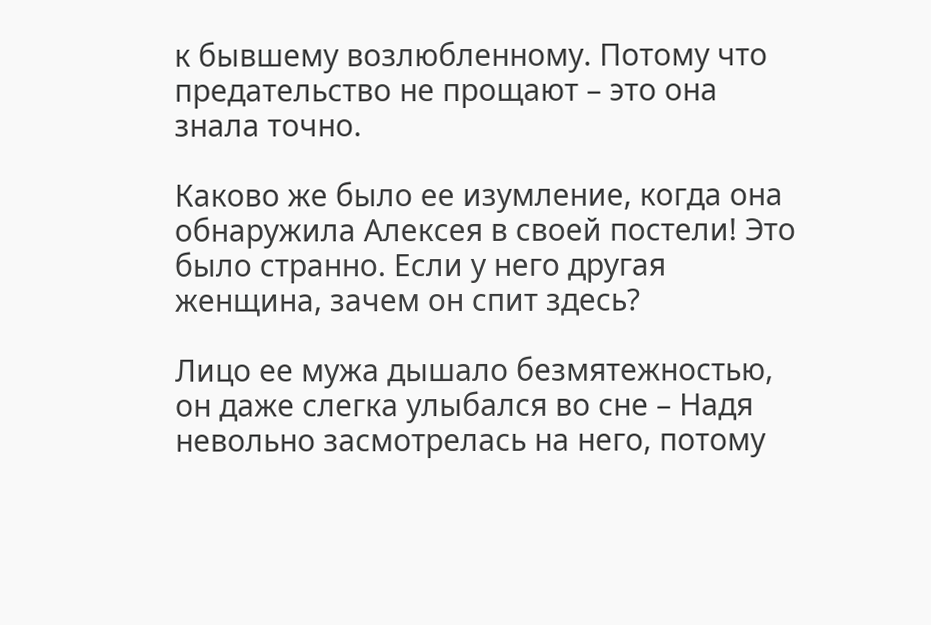к бывшему возлюбленному. Потому что предательство не прощают – это она знала точно.

Каково же было ее изумление, когда она обнаружила Алексея в своей постели! Это было странно. Если у него другая женщина, зачем он спит здесь?

Лицо ее мужа дышало безмятежностью, он даже слегка улыбался во сне – Надя невольно засмотрелась на него, потому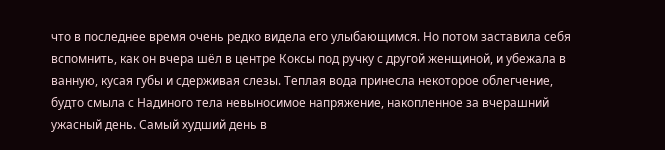что в последнее время очень редко видела его улыбающимся. Но потом заставила себя вспомнить, как он вчера шёл в центре Коксы под ручку с другой женщиной, и убежала в ванную, кусая губы и сдерживая слезы. Теплая вода принесла некоторое облегчение, будто смыла с Надиного тела невыносимое напряжение, накопленное за вчерашний ужасный день. Самый худший день в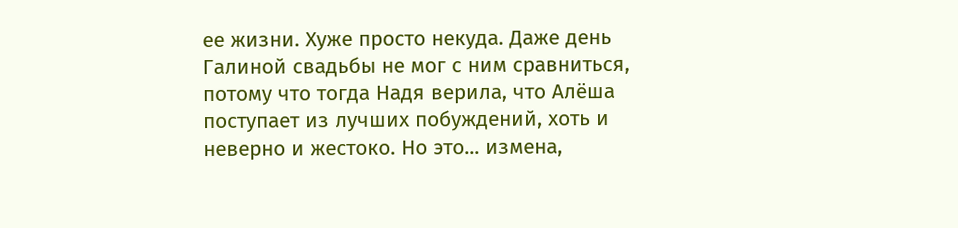ее жизни. Хуже просто некуда. Даже день Галиной свадьбы не мог с ним сравниться, потому что тогда Надя верила, что Алёша поступает из лучших побуждений, хоть и неверно и жестоко. Но это... измена,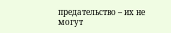предательство – их не могут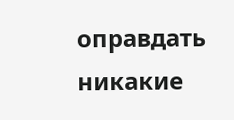оправдать никакие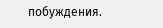побуждения.